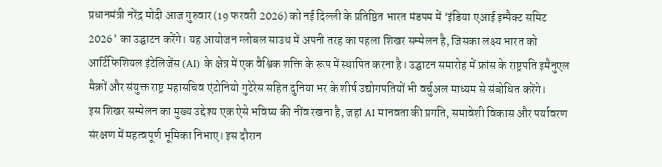प्रधानमंत्री नरेंद्र मोदी आज गुरुवार (19 फरवरी 2026) को नई दिल्ली के प्रतिष्ठित भारत मंडपम में ‘इंडिया एआई इम्पैक्ट समिट 2026’ का उद्घाटन करेंगे। यह आयोजन ग्लोबल साउथ में अपनी तरह का पहला शिखर सम्मेलन है, जिसका लक्ष्य भारत को आर्टिफिशियल इंटेलिजेंस (AI) के क्षेत्र में एक वैश्विक शक्ति के रूप में स्थापित करना है। उद्घाटन समारोह में फ्रांस के राष्ट्रपति इमैनुएल मैक्रों और संयुक्त राष्ट्र महासचिव एंटोनियो गुटेरेस सहित दुनिया भर के शीर्ष उद्योगपतियों भी वर्चुअल माध्यम से संबोधित करेंगे।
इस शिखर सम्मेलन का मुख्य उद्देश्य एक ऐसे भविष्य की नींव रखना है, जहां AI मानवता की प्रगति, समावेशी विकास और पर्यावरण संरक्षण में महत्वपूर्ण भूमिका निभाए। इस दौरान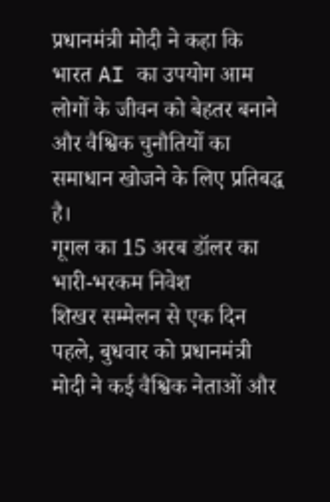प्रधानमंत्री मोदी ने कहा कि भारत AI का उपयोग आम लोगों के जीवन को बेहतर बनाने और वैश्विक चुनौतियों का समाधान खोजने के लिए प्रतिबद्ध है।
गूगल का 15 अरब डॉलर का भारी-भरकम निवेश
शिखर सम्मेलन से एक दिन पहले, बुधवार को प्रधानमंत्री मोदी ने कई वैश्विक नेताओं और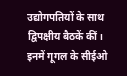उद्योगपतियों के साथ द्विपक्षीय बैठकें कीं। इनमें गूगल के सीईओ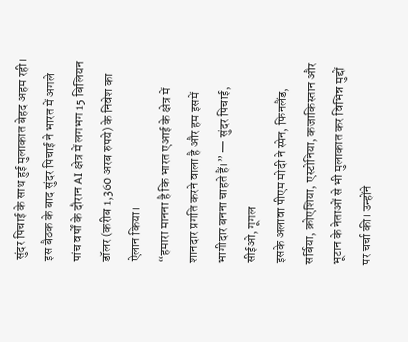सुंदर पिचाई के साथ हुई मुलाकात बेहद अहम रही। इस बैठक के बाद सुंदर पिचाई ने भारत में अगले पांच वर्षों के दौरान AI क्षेत्र में लगभग 15 बिलियन डॉलर (करीब 1,360 अरब रुपये) के निवेश का ऐलान किया।
“हमारा मानना है कि भारत एआई के क्षेत्र में शानदार प्रगति करने वाला है और हम इसमें भागीदार बनना चाहते हैं।” — सुंदर पिचाई, सीईओ, गूगल
इसके अलावा पीएम मोदी ने स्पेन, फिनलैंड, सर्बिया, क्रोएशिया, एस्टोनिया, कजाकिस्तान और भूटान के नेताओं से भी मुलाकात कर विभिन्न मुद्दों पर चर्चा की। उन्होंने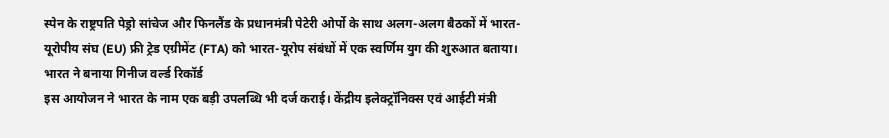स्पेन के राष्ट्रपति पेड्रो सांचेज और फिनलैंड के प्रधानमंत्री पेटेरी ओर्पो के साथ अलग-अलग बैठकों में भारत-यूरोपीय संघ (EU) फ्री ट्रेड एग्रीमेंट (FTA) को भारत-यूरोप संबंधों में एक स्वर्णिम युग की शुरुआत बताया।
भारत ने बनाया गिनीज वर्ल्ड रिकॉर्ड
इस आयोजन ने भारत के नाम एक बड़ी उपलब्धि भी दर्ज कराई। केंद्रीय इलेक्ट्रॉनिक्स एवं आईटी मंत्री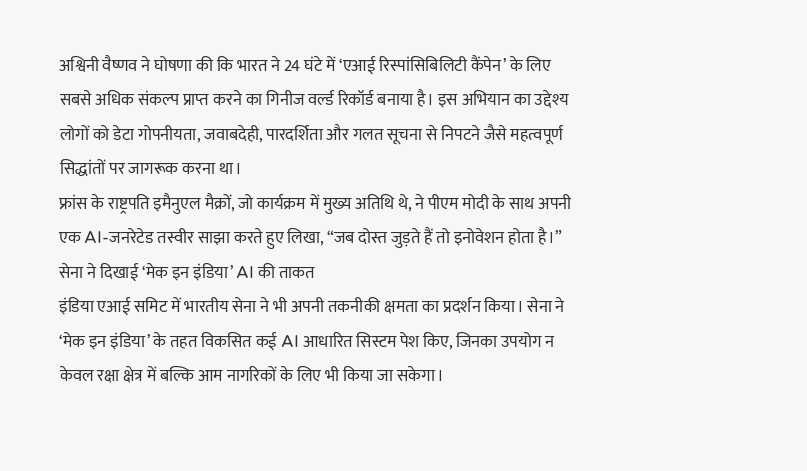अश्विनी वैष्णव ने घोषणा की कि भारत ने 24 घंटे में ‘एआई रिस्पांसिबिलिटी कैंपेन’ के लिए सबसे अधिक संकल्प प्राप्त करने का गिनीज वर्ल्ड रिकॉर्ड बनाया है। इस अभियान का उद्देश्य लोगों को डेटा गोपनीयता, जवाबदेही, पारदर्शिता और गलत सूचना से निपटने जैसे महत्वपूर्ण सिद्धांतों पर जागरूक करना था।
फ्रांस के राष्ट्रपति इमैनुएल मैक्रों, जो कार्यक्रम में मुख्य अतिथि थे, ने पीएम मोदी के साथ अपनी एक AI-जनरेटेड तस्वीर साझा करते हुए लिखा, “जब दोस्त जुड़ते हैं तो इनोवेशन होता है।”
सेना ने दिखाई ‘मेक इन इंडिया’ AI की ताकत
इंडिया एआई समिट में भारतीय सेना ने भी अपनी तकनीकी क्षमता का प्रदर्शन किया। सेना ने ‘मेक इन इंडिया’ के तहत विकसित कई AI आधारित सिस्टम पेश किए, जिनका उपयोग न केवल रक्षा क्षेत्र में बल्कि आम नागरिकों के लिए भी किया जा सकेगा।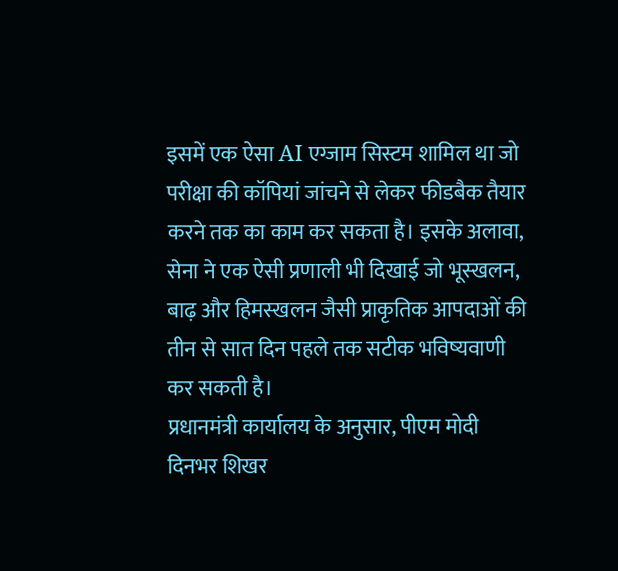इसमें एक ऐसा AI एग्जाम सिस्टम शामिल था जो परीक्षा की कॉपियां जांचने से लेकर फीडबैक तैयार करने तक का काम कर सकता है। इसके अलावा, सेना ने एक ऐसी प्रणाली भी दिखाई जो भूस्खलन, बाढ़ और हिमस्खलन जैसी प्राकृतिक आपदाओं की तीन से सात दिन पहले तक सटीक भविष्यवाणी कर सकती है।
प्रधानमंत्री कार्यालय के अनुसार, पीएम मोदी दिनभर शिखर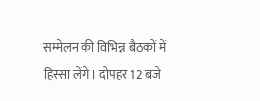सम्मेलन की विभिन्न बैठकों में हिस्सा लेंगे। दोपहर 12 बजे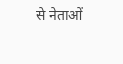से नेताओं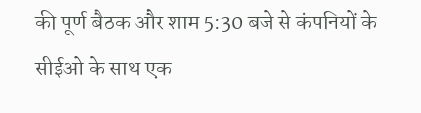की पूर्ण बैठक और शाम 5:30 बजे से कंपनियों के सीईओ के साथ एक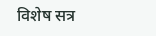विशेष सत्र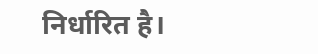निर्धारित है।